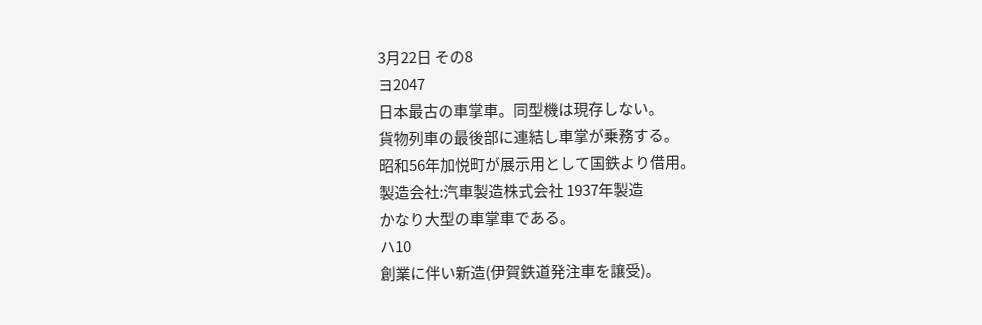3月22日 その8
ヨ2047
日本最古の車掌車。同型機は現存しない。
貨物列車の最後部に連結し車掌が乗務する。
昭和56年加悦町が展示用として国鉄より借用。
製造会社:汽車製造株式会社 1937年製造
かなり大型の車掌車である。
ハ10
創業に伴い新造(伊賀鉄道発注車を譲受)。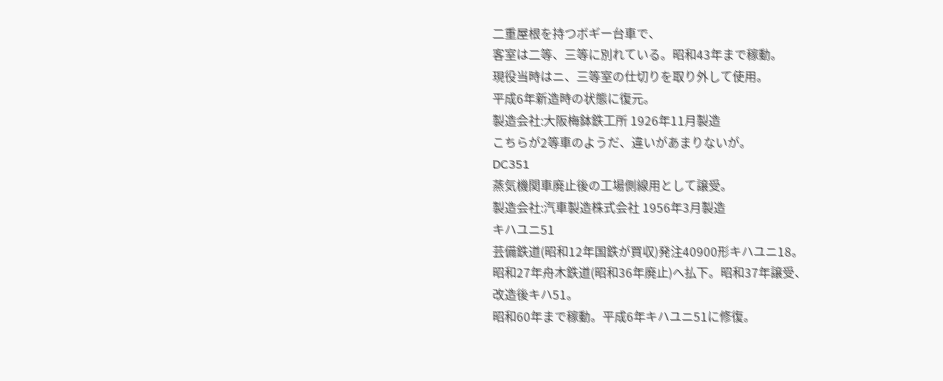二重屋根を持つボギー台車で、
客室は二等、三等に別れている。昭和43年まで稼動。
現役当時はニ、三等室の仕切りを取り外して使用。
平成6年新造時の状態に復元。
製造会社:大阪梅鉢鉄工所 1926年11月製造
こちらが2等車のようだ、違いがあまりないが。
DC351
蒸気機関車廃止後の工場側線用として譲受。
製造会社:汽車製造株式会社 1956年3月製造
キハユニ51
芸備鉄道(昭和12年国鉄が買収)発注40900形キハユニ18。
昭和27年舟木鉄道(昭和36年廃止)へ払下。昭和37年譲受、
改造後キハ51。
昭和60年まで稼動。平成6年キハユニ51に修復。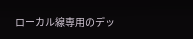ローカル線専用のデッ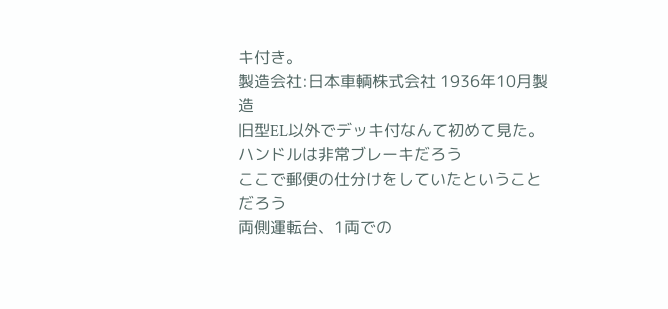キ付き。
製造会社:日本車輌株式会社 1936年10月製造
旧型EL以外でデッキ付なんて初めて見た。
ハンドルは非常ブレーキだろう
ここで郵便の仕分けをしていたということだろう
両側運転台、1両での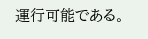運行可能である。